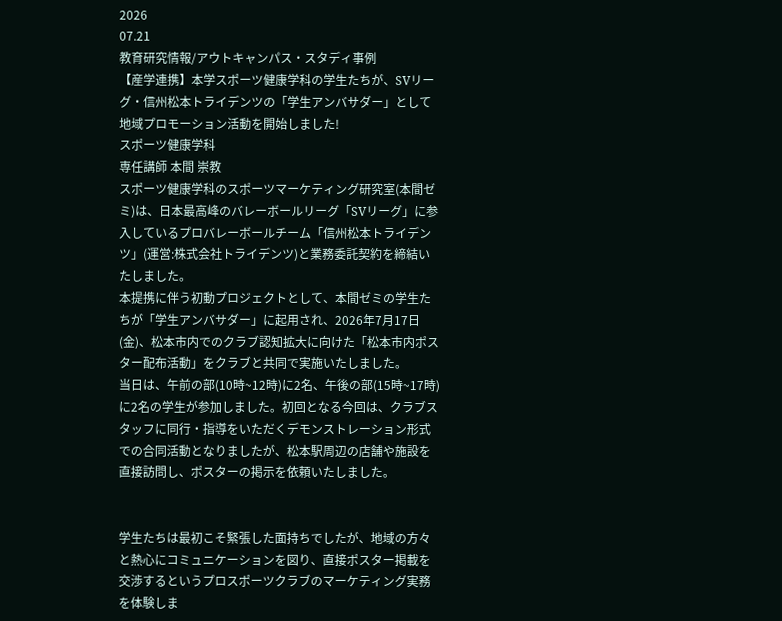2026
07.21
教育研究情報/アウトキャンパス・スタディ事例
【産学連携】本学スポーツ健康学科の学生たちが、SVリーグ・信州松本トライデンツの「学生アンバサダー」として地域プロモーション活動を開始しました!
スポーツ健康学科
専任講師 本間 崇教
スポーツ健康学科のスポーツマーケティング研究室(本間ゼミ)は、日本最高峰のバレーボールリーグ「SVリーグ」に参入しているプロバレーボールチーム「信州松本トライデンツ」(運営:株式会社トライデンツ)と業務委託契約を締結いたしました。
本提携に伴う初動プロジェクトとして、本間ゼミの学生たちが「学生アンバサダー」に起用され、2026年7月17日(金)、松本市内でのクラブ認知拡大に向けた「松本市内ポスター配布活動」をクラブと共同で実施いたしました。
当日は、午前の部(10時~12時)に2名、午後の部(15時~17時)に2名の学生が参加しました。初回となる今回は、クラブスタッフに同行・指導をいただくデモンストレーション形式での合同活動となりましたが、松本駅周辺の店舗や施設を直接訪問し、ポスターの掲示を依頼いたしました。


学生たちは最初こそ緊張した面持ちでしたが、地域の方々と熱心にコミュニケーションを図り、直接ポスター掲載を交渉するというプロスポーツクラブのマーケティング実務を体験しま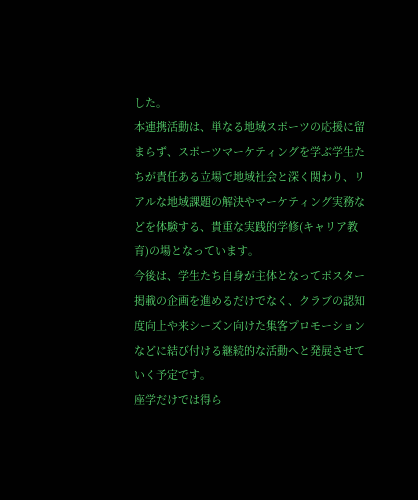した。
本連携活動は、単なる地域スポーツの応援に留まらず、スポーツマーケティングを学ぶ学生たちが責任ある立場で地域社会と深く関わり、リアルな地域課題の解決やマーケティング実務などを体験する、貴重な実践的学修(キャリア教育)の場となっています。
今後は、学生たち自身が主体となってポスター掲載の企画を進めるだけでなく、クラブの認知度向上や来シーズン向けた集客プロモーションなどに結び付ける継続的な活動へと発展させていく予定です。
座学だけでは得ら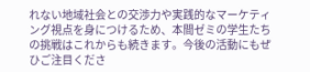れない地域社会との交渉力や実践的なマーケティング視点を身につけるため、本間ゼミの学生たちの挑戦はこれからも続きます。今後の活動にもぜひご注目くださ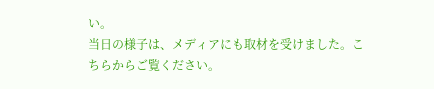い。
当日の様子は、メディアにも取材を受けました。こちらからご覧ください。